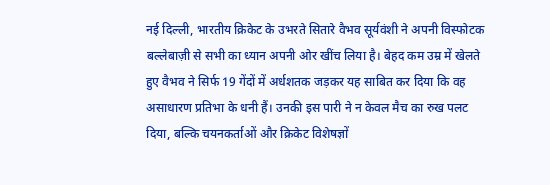नई दिल्ली, भारतीय क्रिकेट के उभरते सितारे वैभव सूर्यवंशी ने अपनी विस्फोटक बल्लेबाज़ी से सभी का ध्यान अपनी ओर खींच लिया है। बेहद कम उम्र में खेलते हुए वैभव ने सिर्फ 19 गेंदों में अर्धशतक जड़कर यह साबित कर दिया कि वह असाधारण प्रतिभा के धनी हैं। उनकी इस पारी ने न केवल मैच का रुख पलट दिया, बल्कि चयनकर्ताओं और क्रिकेट विशेषज्ञों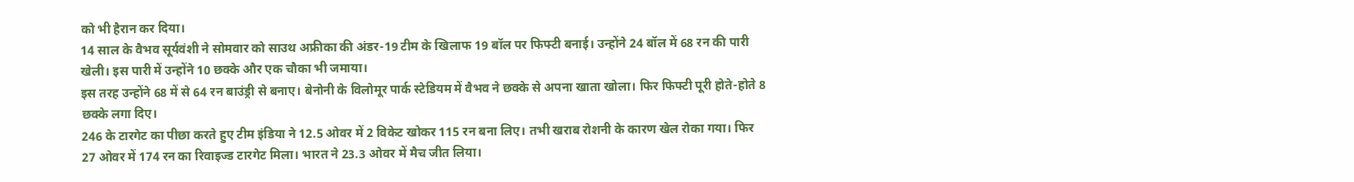को भी हैरान कर दिया।
14 साल के वैभव सूर्यवंशी ने सोमवार को साउथ अफ्रीका की अंडर-19 टीम के खिलाफ 19 बॉल पर फिफ्टी बनाई। उन्होंने 24 बॉल में 68 रन की पारी खेली। इस पारी में उन्होंने 10 छक्के और एक चौका भी जमाया।
इस तरह उन्होंने 68 में से 64 रन बाउंड्री से बनाए। बेनोनी के विलोमूर पार्क स्टेडियम में वैभव ने छक्के से अपना खाता खोला। फिर फिफ्टी पूरी होते-होते 8 छक्के लगा दिए।
246 के टारगेट का पीछा करते हुए टीम इंडिया ने 12.5 ओवर में 2 विकेट खोकर 115 रन बना लिए। तभी खराब रोशनी के कारण खेल रोका गया। फिर 27 ओवर में 174 रन का रिवाइज्ड टारगेट मिला। भारत ने 23.3 ओवर में मैच जीत लिया।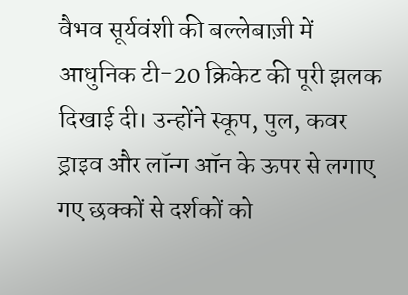वैभव सूर्यवंशी की बल्लेबाज़ी में आधुनिक टी-20 क्रिकेट की पूरी झलक दिखाई दी। उन्होंने स्कूप, पुल, कवर ड्राइव और लॉन्ग ऑन के ऊपर से लगाए गए छक्कों से दर्शकों को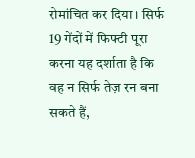रोमांचित कर दिया। सिर्फ 19 गेंदों में फिफ्टी पूरा करना यह दर्शाता है कि वह न सिर्फ तेज़ रन बना सकते हैं,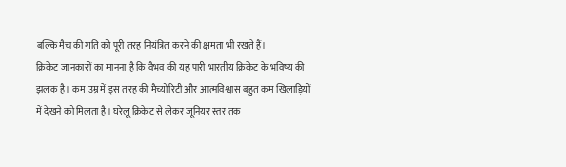बल्कि मैच की गति को पूरी तरह नियंत्रित करने की क्षमता भी रखते हैं।
क्रिकेट जानकारों का मानना है कि वैभव की यह पारी भारतीय क्रिकेट के भविष्य की झलक है। कम उम्र में इस तरह की मैच्योरिटी और आत्मविश्वास बहुत कम खिलाड़ियों में देखने को मिलता है। घरेलू क्रिकेट से लेकर जूनियर स्तर तक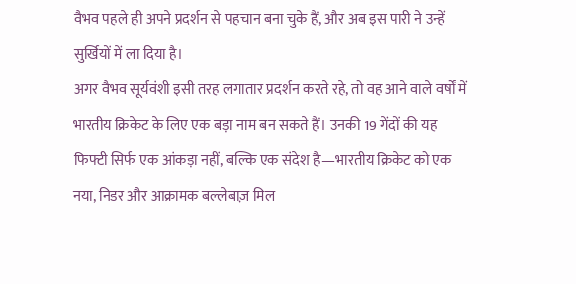वैभव पहले ही अपने प्रदर्शन से पहचान बना चुके हैं, और अब इस पारी ने उन्हें सुर्खियों में ला दिया है।
अगर वैभव सूर्यवंशी इसी तरह लगातार प्रदर्शन करते रहे, तो वह आने वाले वर्षों में भारतीय क्रिकेट के लिए एक बड़ा नाम बन सकते हैं। उनकी 19 गेंदों की यह फिफ्टी सिर्फ एक आंकड़ा नहीं, बल्कि एक संदेश है—भारतीय क्रिकेट को एक नया, निडर और आक्रामक बल्लेबाज़ मिल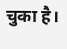चुका है।